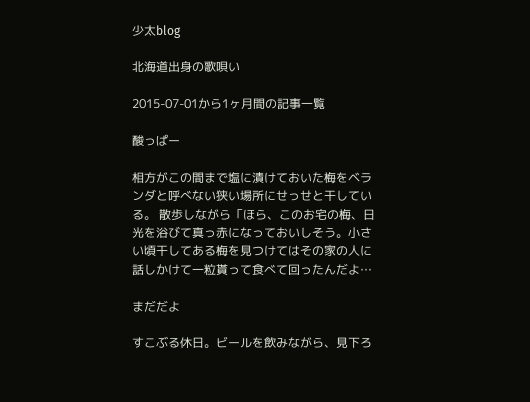少太blog

北海道出身の歌唄い

2015-07-01から1ヶ月間の記事一覧

酸っぱー

相方がこの間まで塩に漬けておいた梅をベランダと呼べない狭い場所にせっせと干している。 散歩しながら「ほら、このお宅の梅、日光を浴びて真っ赤になっておいしそう。小さい頃干してある梅を見つけてはその家の人に話しかけて一粒貰って食べて回ったんだよ…

まだだよ

すこぶる休日。ビールを飲みながら、見下ろ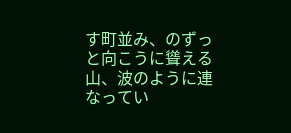す町並み、のずっと向こうに聳える山、波のように連なってい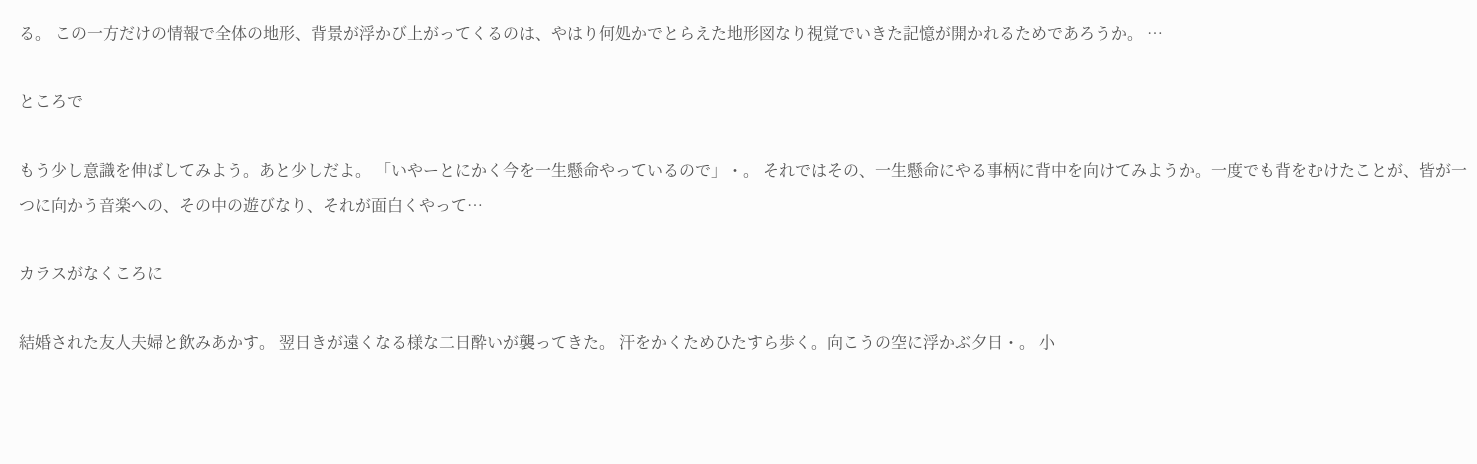る。 この一方だけの情報で全体の地形、背景が浮かび上がってくるのは、やはり何処かでとらえた地形図なり視覚でいきた記憶が開かれるためであろうか。 …

ところで

もう少し意識を伸ばしてみよう。あと少しだよ。 「いやーとにかく今を一生懸命やっているので」・。 それではその、一生懸命にやる事柄に背中を向けてみようか。一度でも背をむけたことが、皆が一つに向かう音楽への、その中の遊びなり、それが面白くやって…

カラスがなくころに

結婚された友人夫婦と飲みあかす。 翌日きが遠くなる様な二日酔いが襲ってきた。 汗をかくためひたすら歩く。向こうの空に浮かぶ夕日・。 小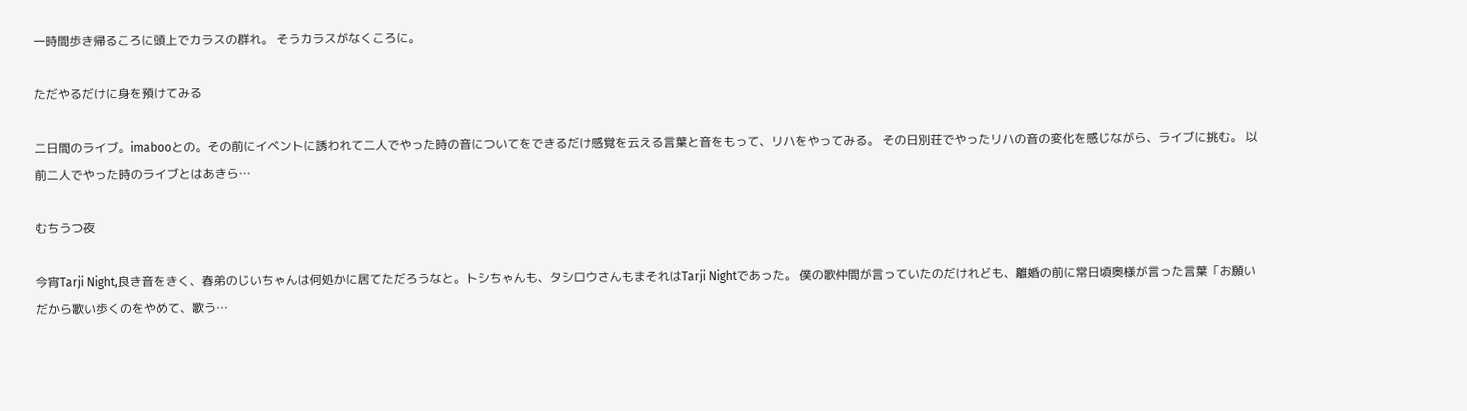一時間歩き帰るころに頭上でカラスの群れ。 そうカラスがなくころに。

ただやるだけに身を預けてみる

二日間のライブ。imabooとの。その前にイベントに誘われて二人でやった時の音についてをできるだけ感覚を云える言葉と音をもって、リハをやってみる。 その日別荘でやったリハの音の変化を感じながら、ライブに挑む。 以前二人でやった時のライブとはあきら…

むちうつ夜

今宵Tarji Night,良き音をきく、春弟のじいちゃんは何処かに居てただろうなと。トシちゃんも、タシロウさんもまそれはTarji Nightであった。 僕の歌仲間が言っていたのだけれども、離婚の前に常日頃奥様が言った言葉「お願いだから歌い歩くのをやめて、歌う…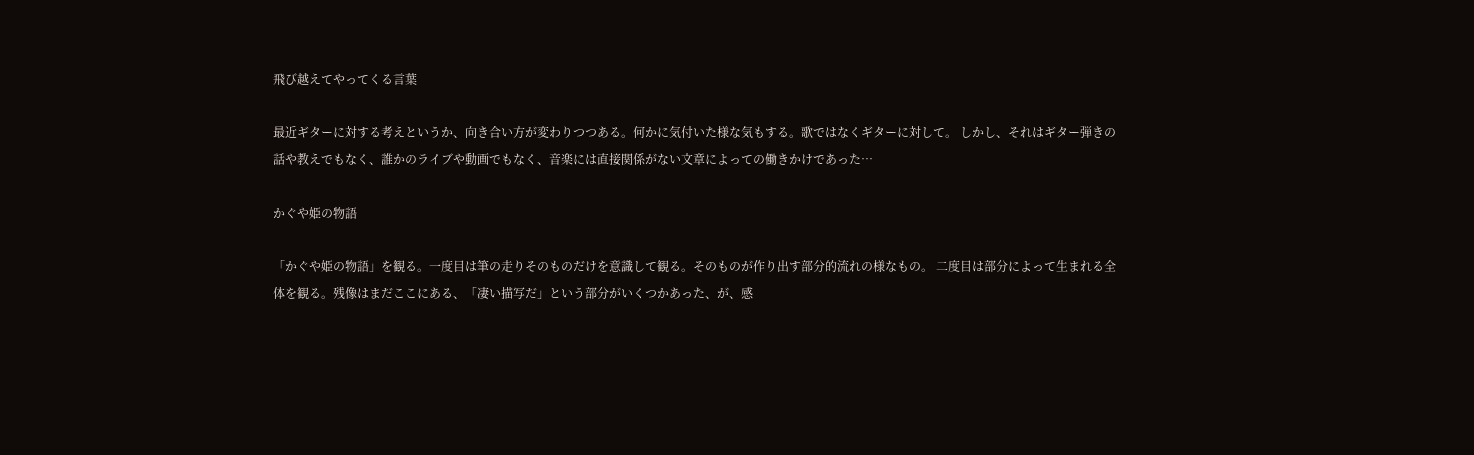飛び越えてやってくる言葉

最近ギターに対する考えというか、向き合い方が変わりつつある。何かに気付いた様な気もする。歌ではなくギターに対して。 しかし、それはギター弾きの話や教えでもなく、誰かのライブや動画でもなく、音楽には直接関係がない文章によっての働きかけであった…

かぐや姫の物語

「かぐや姫の物語」を観る。一度目は筆の走りそのものだけを意識して観る。そのものが作り出す部分的流れの様なもの。 二度目は部分によって生まれる全体を観る。残像はまだここにある、「凄い描写だ」という部分がいくつかあった、が、感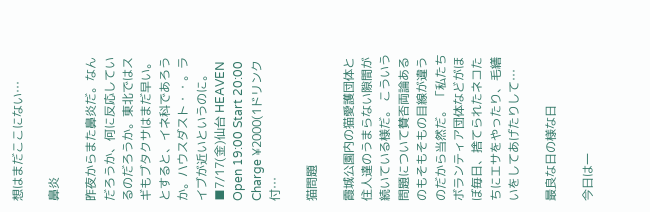想はまだここにない…

鼻炎

昨夜からまた鼻炎だ。なんだろうか、何に反応しているのだろうか。東北ではスギもブタクサはまだ早い。とすると、イネ科であろうか。ハウスダスト・・。ライブが近いというのに。 ■7/17(金)仙台 HEAVEN Open 19:00 Start 20:00 Charge ¥2000(1ドリンク付…

猫問題

霞城公園内の猫愛護団体と住人達のうまらない隙間が続いている様だ。 こういう問題について賛否両論あるのもそもそもの目線が違うのだから当然だ。 「私たちボランティア団体などがほぼ毎日、捨てられたネコたちにエサをやったり、毛繕いをしてあげたりして…

最良な日の様な日

今日は一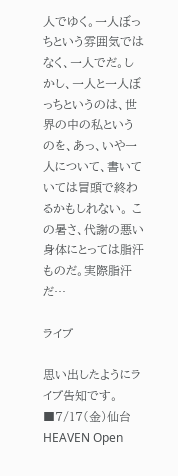人でゆく。一人ぼっちという雰囲気ではなく、一人でだ。しかし、一人と一人ぼっちというのは、世界の中の私というのを、あっ、いや一人について、書いていては冒頭で終わるかもしれない。 この暑さ、代謝の悪い身体にとっては脂汗ものだ。実際脂汗だ…

ライブ

思い出したようにライブ告知です。 ■7/17(金)仙台 HEAVEN Open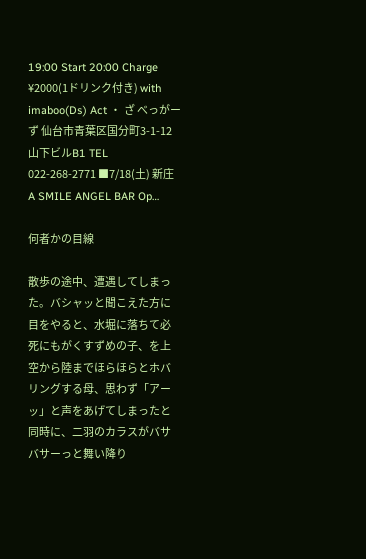19:00 Start 20:00 Charge ¥2000(1ドリンク付き) with imaboo(Ds) Act ・ ざ べっがーず 仙台市青葉区国分町3-1-12 山下ビルB1 TEL 022-268-2771 ■7/18(土) 新庄 A SMILE ANGEL BAR Op…

何者かの目線

散歩の途中、遭遇してしまった。バシャッと聞こえた方に目をやると、水堀に落ちて必死にもがくすずめの子、を上空から陸までほらほらとホバリングする母、思わず「アーッ」と声をあげてしまったと同時に、二羽のカラスがバサバサーっと舞い降り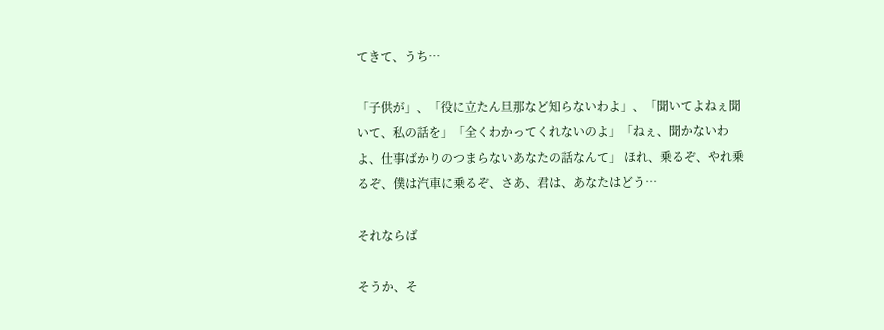てきて、うち…

「子供が」、「役に立たん旦那など知らないわよ」、「聞いてよねぇ聞いて、私の話を」「全くわかってくれないのよ」「ねぇ、聞かないわよ、仕事ばかりのつまらないあなたの話なんて」 ほれ、乗るぞ、やれ乗るぞ、僕は汽車に乗るぞ、さあ、君は、あなたはどう…

それならば

そうか、そ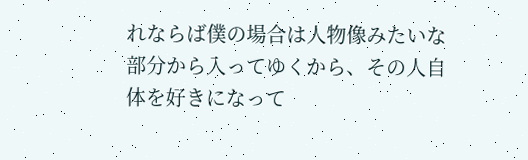れならば僕の場合は人物像みたいな部分から入ってゆくから、その人自体を好きになって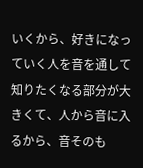いくから、好きになっていく人を音を通して知りたくなる部分が大きくて、人から音に入るから、音そのも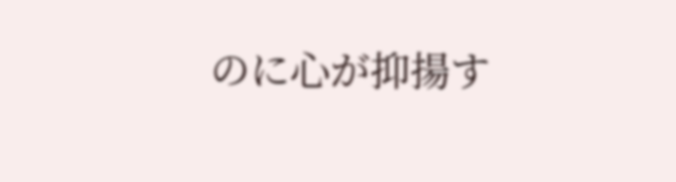のに心が抑揚す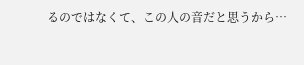るのではなくて、この人の音だと思うから…